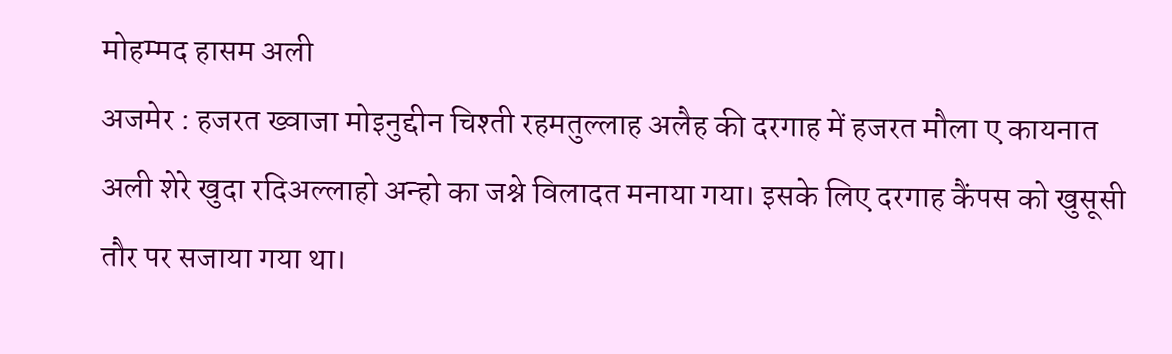मोहम्मद हासम अली
अजमेर : हजरत ख्वाजा मोइनुद्दीन चिश्ती रहमतुल्लाह अलैह की दरगाह में हजरत मौला ए कायनात अली शेरे खुदा रदिअल्लाहो अन्हो का जश्ने विलादत मनाया गया। इसके लिए दरगाह कैंपस को खुसूसी तौर पर सजाया गया था।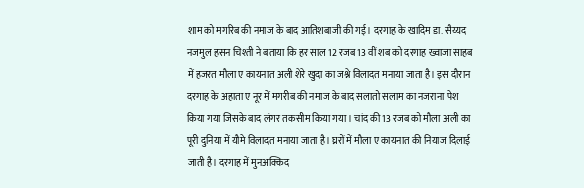शाम को मगरिब की नमाज के बाद आतिशबाजी की गई। दरगाह के खादिम डा. सैय्यद नजमुल हसन चिश्ती ने बताया कि हर साल 12 रजब 13 वीं शब को दरगाह ख्वाजा साहब में हजरत मौला ए कायनात अली शेरे खुदा का जश्ने विलादत मनाया जाता है। इस दौरान दरगाह के अहाता ए नूर में मगरीब की नमाज के बाद सलातो सलाम का नजराना पेश किया गया जिसके बाद लंगर तकसीम किया गया। चांद की 13 रजब को मौला अली का पूरी दुनिया में यौमे विलादत मनाया जाता है। घ्ररों में मौला ए कायनात की नियाज दिलाई जाती है। दरगाह में मुनअक्किद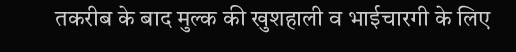तकरीब के बाद मुल्क की खुशहाली व भाईचारगी के लिए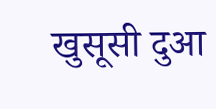खुसूसी दुआ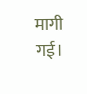मागी गई।